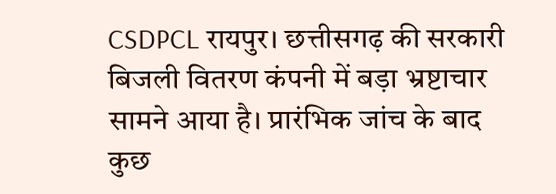CSDPCL रायपुर। छत्तीसगढ़ की सरकारी बिजली वितरण कंपनी में बड़ा भ्रष्टाचार सामने आया है। प्रारंभिक जांच के बाद कुछ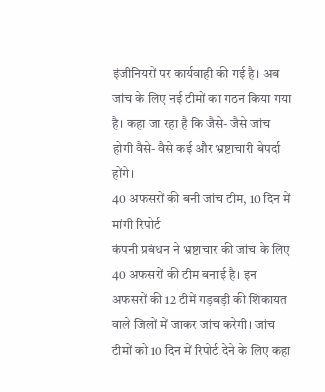इंजीनियरों पर कार्यवाही की गई है। अब जांच के लिए नई टीमों का गठन किया गया है। कहा जा रहा है कि जैसे- जैसे जांच होगी वैसे- वैसे कई और भ्रष्टाचारी बेपर्दा होंगे।
40 अफसरों की बनी जांच टीम, 10 दिन में मांगी रिपोर्ट
कंपनी प्रबंधन ने भ्रष्टाचार की जांच के लिए 40 अफसरों की टीम बनाई है। इन अफसरों की 12 टीमें गड़बड़ी की शिकायत वाले जिलों में जाकर जांच करेगी। जांच टीमों को 10 दिन में रिपोर्ट देने के लिए कहा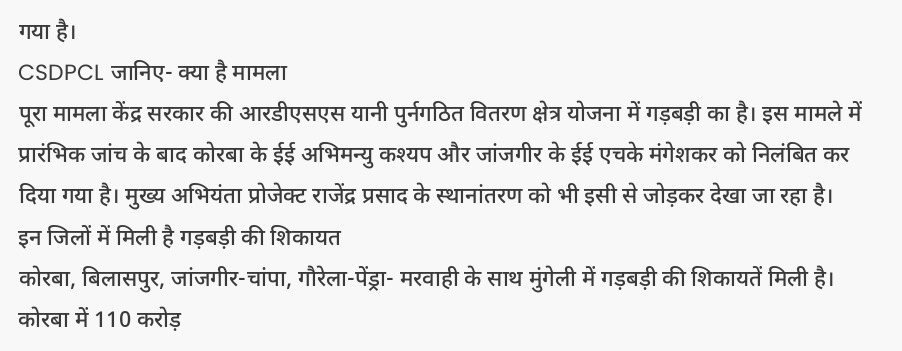गया है।
CSDPCL जानिए- क्या है मामला
पूरा मामला केंद्र सरकार की आरडीएसएस यानी पुर्नगठित वितरण क्षेत्र योजना में गड़बड़ी का है। इस मामले में प्रारंभिक जांच के बाद कोरबा के ईई अभिमन्यु कश्यप और जांजगीर के ईई एचके मंगेशकर को निलंबित कर दिया गया है। मुख्य अभियंता प्रोजेक्ट राजेंद्र प्रसाद के स्थानांतरण को भी इसी से जोड़कर देखा जा रहा है।
इन जिलों में मिली है गड़बड़ी की शिकायत
कोरबा, बिलासपुर, जांजगीर-चांपा, गौरेला-पेंड्रा- मरवाही के साथ मुंगेली में गड़बड़ी की शिकायतें मिली है। कोरबा में 110 करोड़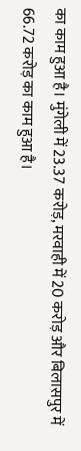का काम हुआ है। मुंगेली में 23.37 करोड़, मरवाही में 20 करोड़ और बिलासपुर में 66.72 करोड़ का काम हुआ है।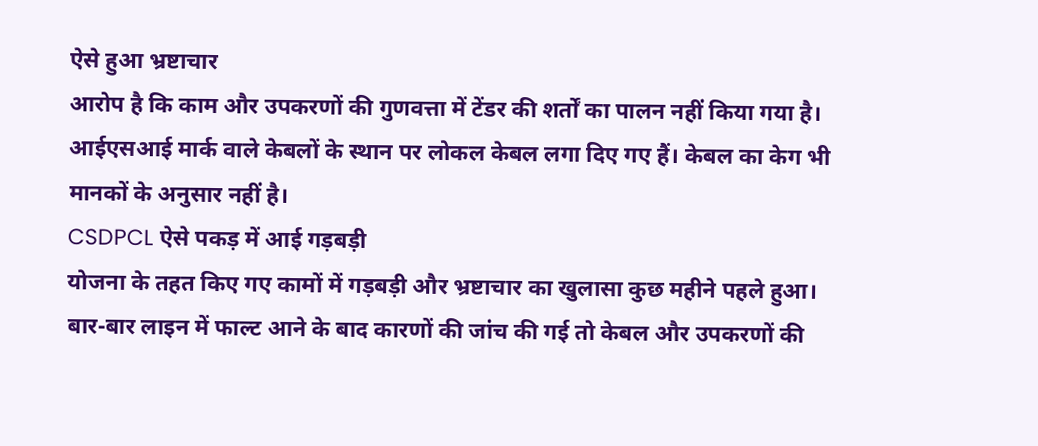ऐसे हुआ भ्रष्टाचार
आरोप है कि काम और उपकरणों की गुणवत्ता में टेंडर की शर्तों का पालन नहीं किया गया है। आईएसआई मार्क वाले केबलों के स्थान पर लोकल केबल लगा दिए गए हैं। केबल का केग भी मानकों के अनुसार नहीं है।
CSDPCL ऐसे पकड़ में आई गड़बड़ी
योजना के तहत किए गए कामों में गड़बड़ी और भ्रष्टाचार का खुलासा कुछ महीने पहले हुआ। बार-बार लाइन में फाल्ट आने के बाद कारणों की जांच की गई तो केबल और उपकरणों की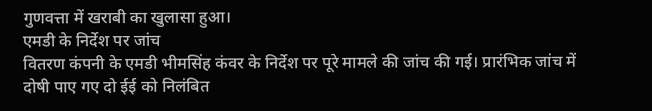गुणवत्ता में खराबी का खुलासा हुआ।
एमडी के निर्देश पर जांच
वितरण कंपनी के एमडी भीमसिंह कंवर के निर्देश पर पूरे मामले की जांच की गई। प्रारंभिक जांच में दोषी पाए गए दो ईई को निलंबित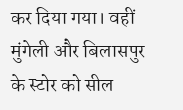कर दिया गया। वहीं मुंगेली और बिलासपुर के स्टोर को सील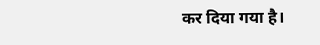कर दिया गया है।